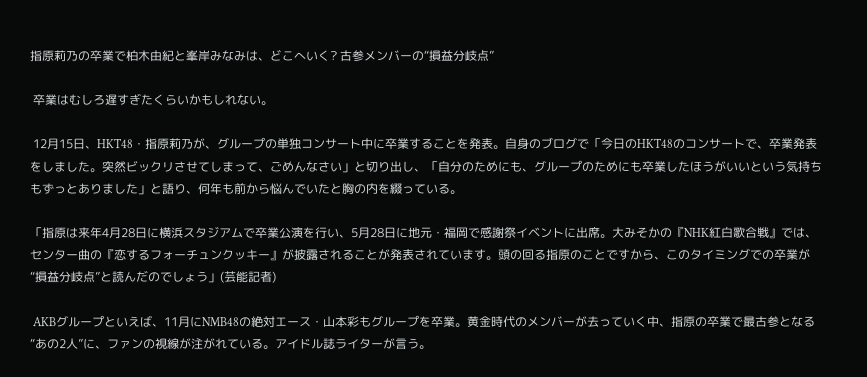指原莉乃の卒業で柏木由紀と峯岸みなみは、どこへいく? 古参メンバーの“損益分岐点”

 卒業はむしろ遅すぎたくらいかもしれない。

 12月15日、HKT48・指原莉乃が、グループの単独コンサート中に卒業することを発表。自身のブログで「今日のHKT48のコンサートで、卒業発表をしました。突然ビックリさせてしまって、ごめんなさい」と切り出し、「自分のためにも、グループのためにも卒業したほうがいいという気持ちもずっとありました」と語り、何年も前から悩んでいたと胸の内を綴っている。

「指原は来年4月28日に横浜スタジアムで卒業公演を行い、5月28日に地元・福岡で感謝祭イベントに出席。大みそかの『NHK紅白歌合戦』では、センター曲の『恋するフォーチュンクッキー』が披露されることが発表されています。頭の回る指原のことですから、このタイミングでの卒業が“損益分岐点”と読んだのでしょう」(芸能記者)

 AKBグループといえば、11月にNMB48の絶対エース・山本彩もグループを卒業。黄金時代のメンバーが去っていく中、指原の卒業で最古参となる“あの2人”に、ファンの視線が注がれている。アイドル誌ライターが言う。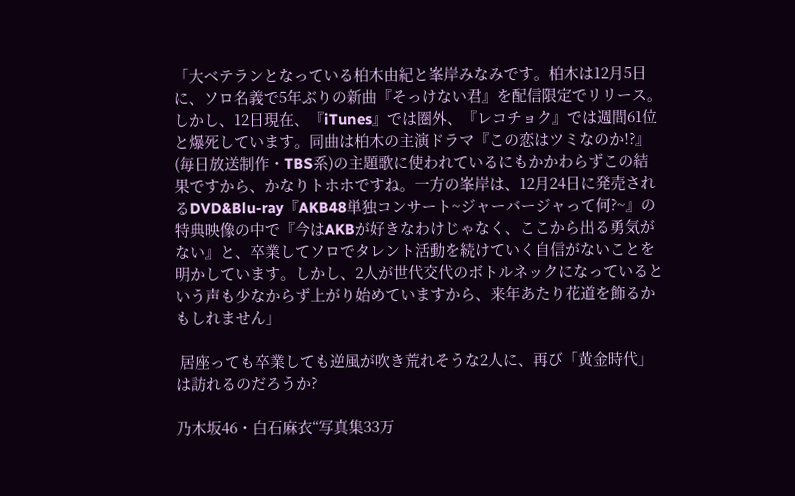「大ベテランとなっている柏木由紀と峯岸みなみです。柏木は12月5日に、ソロ名義で5年ぶりの新曲『そっけない君』を配信限定でリリース。しかし、12日現在、『iTunes』では圏外、『レコチョク』では週間61位と爆死しています。同曲は柏木の主演ドラマ『この恋はツミなのか!?』(毎日放送制作・TBS系)の主題歌に使われているにもかかわらずこの結果ですから、かなりトホホですね。一方の峯岸は、12月24日に発売されるDVD&Blu-ray『AKB48単独コンサート~ジャーバージャって何?~』の特典映像の中で『今はAKBが好きなわけじゃなく、ここから出る勇気がない』と、卒業してソロでタレント活動を続けていく自信がないことを明かしています。しかし、2人が世代交代のボトルネックになっているという声も少なからず上がり始めていますから、来年あたり花道を飾るかもしれません」

 居座っても卒業しても逆風が吹き荒れそうな2人に、再び「黄金時代」は訪れるのだろうか?

乃木坂46・白石麻衣“写真集33万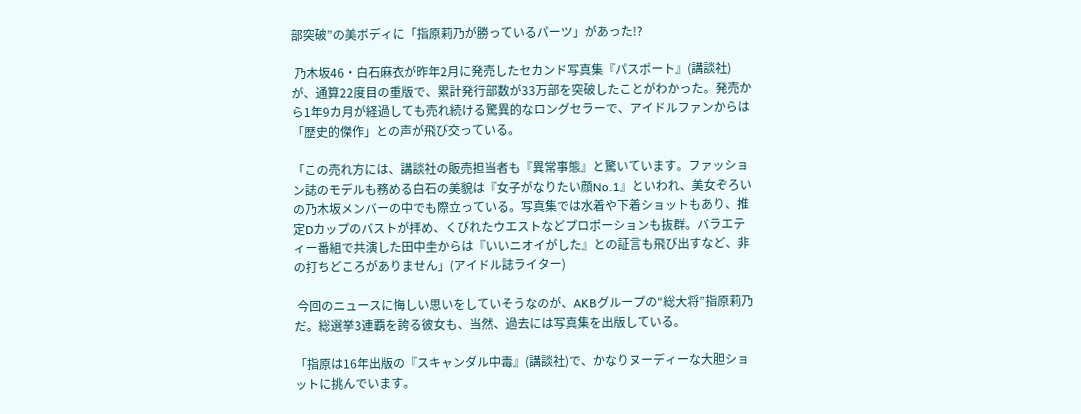部突破”の美ボディに「指原莉乃が勝っているパーツ」があった!?

 乃木坂46・白石麻衣が昨年2月に発売したセカンド写真集『パスポート』(講談社)が、通算22度目の重版で、累計発行部数が33万部を突破したことがわかった。発売から1年9カ月が経過しても売れ続ける驚異的なロングセラーで、アイドルファンからは「歴史的傑作」との声が飛び交っている。

「この売れ方には、講談社の販売担当者も『異常事態』と驚いています。ファッション誌のモデルも務める白石の美貌は『女子がなりたい顔No.1』といわれ、美女ぞろいの乃木坂メンバーの中でも際立っている。写真集では水着や下着ショットもあり、推定Dカップのバストが拝め、くびれたウエストなどプロポーションも抜群。バラエティー番組で共演した田中圭からは『いいニオイがした』との証言も飛び出すなど、非の打ちどころがありません」(アイドル誌ライター)

 今回のニュースに悔しい思いをしていそうなのが、AKBグループの“総大将”指原莉乃だ。総選挙3連覇を誇る彼女も、当然、過去には写真集を出版している。

「指原は16年出版の『スキャンダル中毒』(講談社)で、かなりヌーディーな大胆ショットに挑んでいます。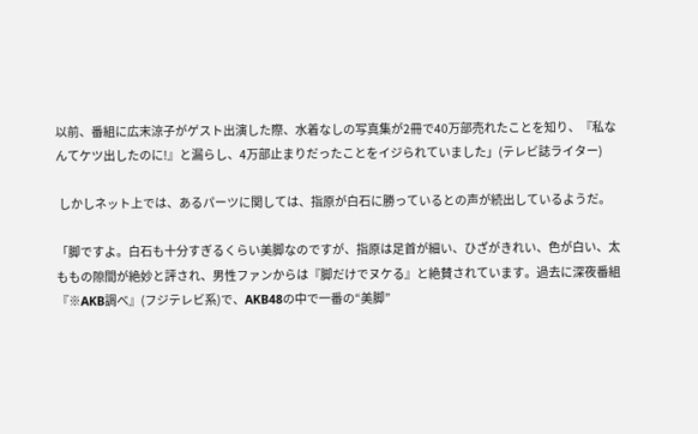以前、番組に広末涼子がゲスト出演した際、水着なしの写真集が2冊で40万部売れたことを知り、『私なんてケツ出したのに!』と漏らし、4万部止まりだったことをイジられていました」(テレビ誌ライター)

 しかしネット上では、あるパーツに関しては、指原が白石に勝っているとの声が続出しているようだ。

「脚ですよ。白石も十分すぎるくらい美脚なのですが、指原は足首が細い、ひざがきれい、色が白い、太ももの隙間が絶妙と評され、男性ファンからは『脚だけでヌケる』と絶賛されています。過去に深夜番組『※AKB調べ』(フジテレビ系)で、AKB48の中で一番の“美脚”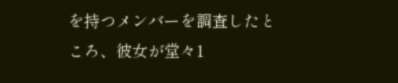を持つメンバーを調査したところ、彼女が堂々1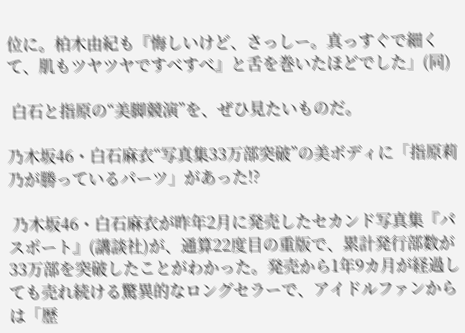位に。柏木由紀も『悔しいけど、さっしー。真っすぐで細くて、肌もツヤツヤですべすべ』と舌を巻いたほどでした」(同)

 白石と指原の“美脚競演”を、ぜひ見たいものだ。

乃木坂46・白石麻衣“写真集33万部突破”の美ボディに「指原莉乃が勝っているパーツ」があった!?

 乃木坂46・白石麻衣が昨年2月に発売したセカンド写真集『パスポート』(講談社)が、通算22度目の重版で、累計発行部数が33万部を突破したことがわかった。発売から1年9カ月が経過しても売れ続ける驚異的なロングセラーで、アイドルファンからは「歴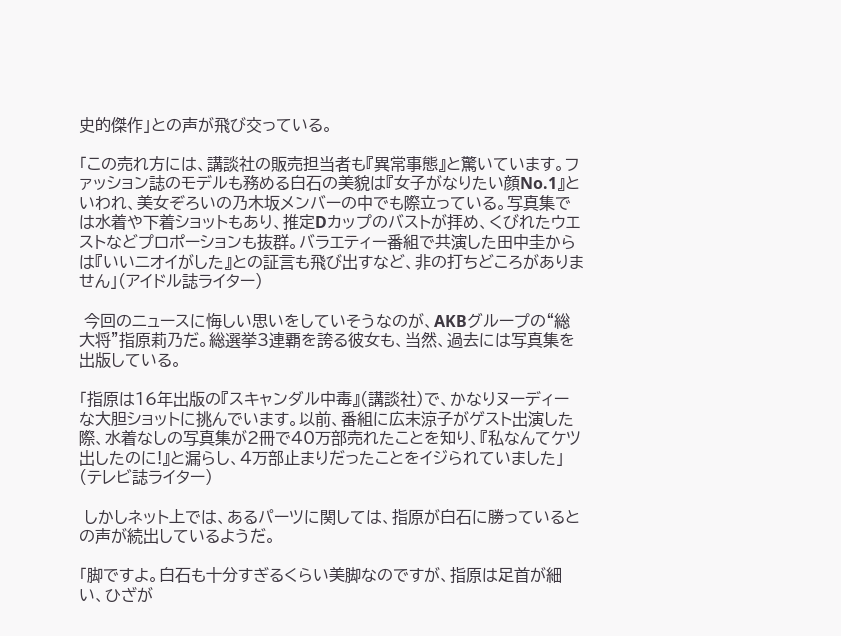史的傑作」との声が飛び交っている。

「この売れ方には、講談社の販売担当者も『異常事態』と驚いています。ファッション誌のモデルも務める白石の美貌は『女子がなりたい顔No.1』といわれ、美女ぞろいの乃木坂メンバーの中でも際立っている。写真集では水着や下着ショットもあり、推定Dカップのバストが拝め、くびれたウエストなどプロポーションも抜群。バラエティー番組で共演した田中圭からは『いいニオイがした』との証言も飛び出すなど、非の打ちどころがありません」(アイドル誌ライター)

 今回のニュースに悔しい思いをしていそうなのが、AKBグループの“総大将”指原莉乃だ。総選挙3連覇を誇る彼女も、当然、過去には写真集を出版している。

「指原は16年出版の『スキャンダル中毒』(講談社)で、かなりヌーディーな大胆ショットに挑んでいます。以前、番組に広末涼子がゲスト出演した際、水着なしの写真集が2冊で40万部売れたことを知り、『私なんてケツ出したのに!』と漏らし、4万部止まりだったことをイジられていました」(テレビ誌ライター)

 しかしネット上では、あるパーツに関しては、指原が白石に勝っているとの声が続出しているようだ。

「脚ですよ。白石も十分すぎるくらい美脚なのですが、指原は足首が細い、ひざが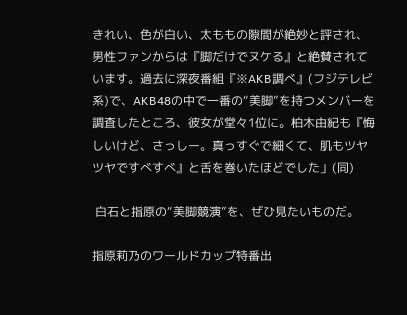きれい、色が白い、太ももの隙間が絶妙と評され、男性ファンからは『脚だけでヌケる』と絶賛されています。過去に深夜番組『※AKB調べ』(フジテレビ系)で、AKB48の中で一番の“美脚”を持つメンバーを調査したところ、彼女が堂々1位に。柏木由紀も『悔しいけど、さっしー。真っすぐで細くて、肌もツヤツヤですべすべ』と舌を巻いたほどでした」(同)

 白石と指原の“美脚競演”を、ぜひ見たいものだ。

指原莉乃のワールドカップ特番出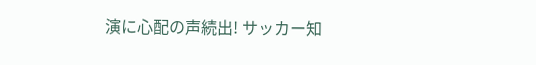演に心配の声続出! サッカー知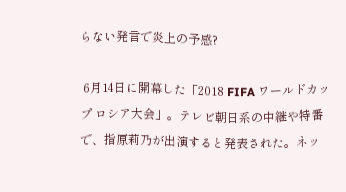らない発言で炎上の予感?

 6月14日に開幕した「2018 FIFA ワールドカップ ロシア大会」。テレビ朝日系の中継や特番で、指原莉乃が出演すると発表された。ネッ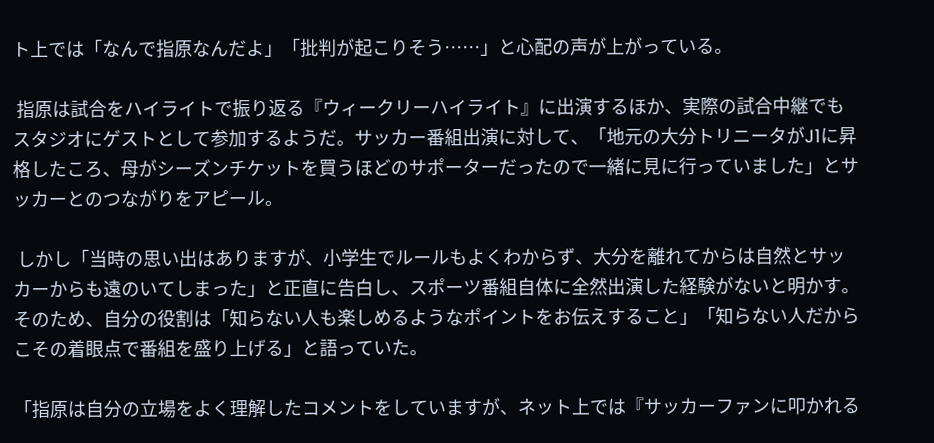ト上では「なんで指原なんだよ」「批判が起こりそう……」と心配の声が上がっている。

 指原は試合をハイライトで振り返る『ウィークリーハイライト』に出演するほか、実際の試合中継でもスタジオにゲストとして参加するようだ。サッカー番組出演に対して、「地元の大分トリニータがJ1に昇格したころ、母がシーズンチケットを買うほどのサポーターだったので一緒に見に行っていました」とサッカーとのつながりをアピール。

 しかし「当時の思い出はありますが、小学生でルールもよくわからず、大分を離れてからは自然とサッカーからも遠のいてしまった」と正直に告白し、スポーツ番組自体に全然出演した経験がないと明かす。そのため、自分の役割は「知らない人も楽しめるようなポイントをお伝えすること」「知らない人だからこその着眼点で番組を盛り上げる」と語っていた。

「指原は自分の立場をよく理解したコメントをしていますが、ネット上では『サッカーファンに叩かれる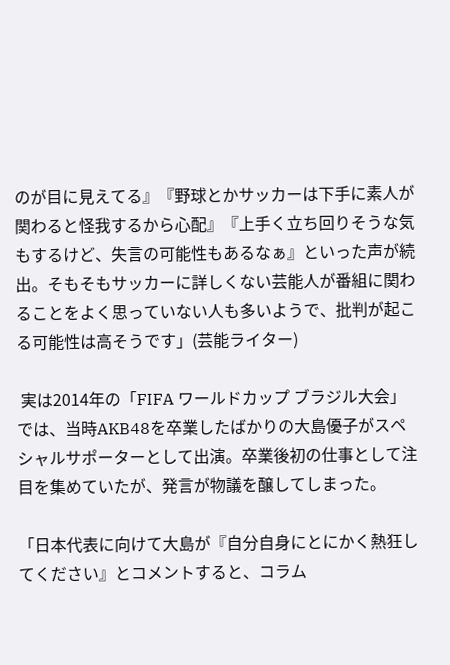のが目に見えてる』『野球とかサッカーは下手に素人が関わると怪我するから心配』『上手く立ち回りそうな気もするけど、失言の可能性もあるなぁ』といった声が続出。そもそもサッカーに詳しくない芸能人が番組に関わることをよく思っていない人も多いようで、批判が起こる可能性は高そうです」(芸能ライター)

 実は2014年の「FIFA ワールドカップ ブラジル大会」では、当時AKB48を卒業したばかりの大島優子がスペシャルサポーターとして出演。卒業後初の仕事として注目を集めていたが、発言が物議を醸してしまった。

「日本代表に向けて大島が『自分自身にとにかく熱狂してください』とコメントすると、コラム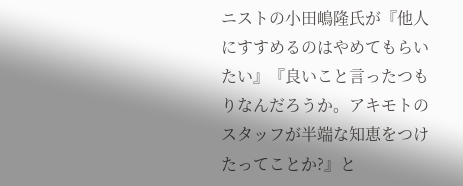ニストの小田嶋隆氏が『他人にすすめるのはやめてもらいたい』『良いこと言ったつもりなんだろうか。アキモトのスタッフが半端な知恵をつけたってことか?』と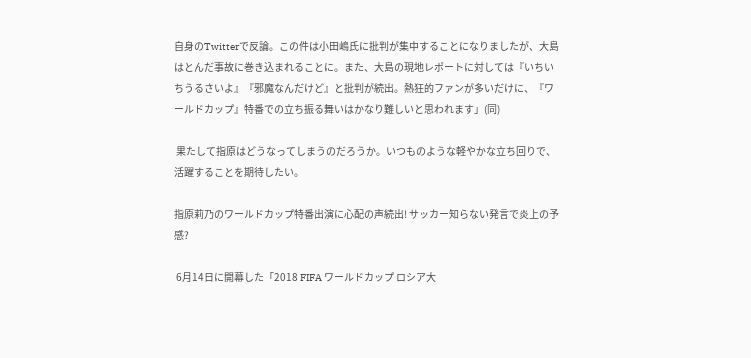自身のTwitterで反論。この件は小田嶋氏に批判が集中することになりましたが、大島はとんだ事故に巻き込まれることに。また、大島の現地レポートに対しては『いちいちうるさいよ』『邪魔なんだけど』と批判が続出。熱狂的ファンが多いだけに、『ワールドカップ』特番での立ち振る舞いはかなり難しいと思われます」(同)

 果たして指原はどうなってしまうのだろうか。いつものような軽やかな立ち回りで、活躍することを期待したい。

指原莉乃のワールドカップ特番出演に心配の声続出! サッカー知らない発言で炎上の予感?

 6月14日に開幕した「2018 FIFA ワールドカップ ロシア大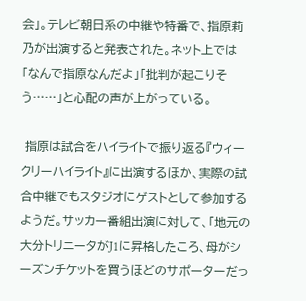会」。テレビ朝日系の中継や特番で、指原莉乃が出演すると発表された。ネット上では「なんで指原なんだよ」「批判が起こりそう……」と心配の声が上がっている。

 指原は試合をハイライトで振り返る『ウィークリーハイライト』に出演するほか、実際の試合中継でもスタジオにゲストとして参加するようだ。サッカー番組出演に対して、「地元の大分トリニータがJ1に昇格したころ、母がシーズンチケットを買うほどのサポーターだっ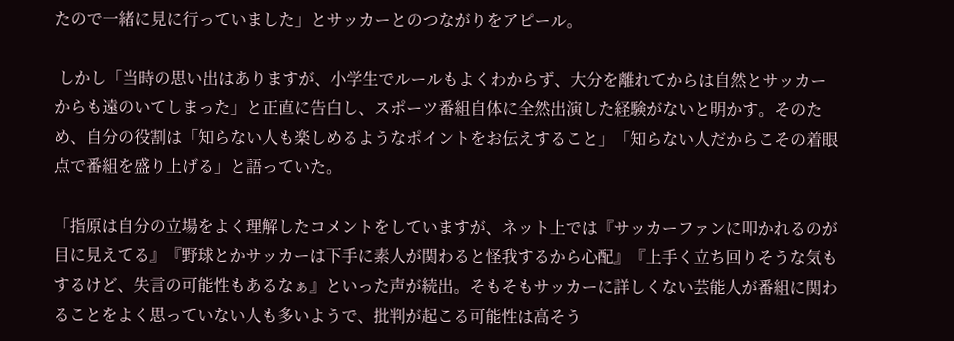たので一緒に見に行っていました」とサッカーとのつながりをアピール。

 しかし「当時の思い出はありますが、小学生でルールもよくわからず、大分を離れてからは自然とサッカーからも遠のいてしまった」と正直に告白し、スポーツ番組自体に全然出演した経験がないと明かす。そのため、自分の役割は「知らない人も楽しめるようなポイントをお伝えすること」「知らない人だからこその着眼点で番組を盛り上げる」と語っていた。

「指原は自分の立場をよく理解したコメントをしていますが、ネット上では『サッカーファンに叩かれるのが目に見えてる』『野球とかサッカーは下手に素人が関わると怪我するから心配』『上手く立ち回りそうな気もするけど、失言の可能性もあるなぁ』といった声が続出。そもそもサッカーに詳しくない芸能人が番組に関わることをよく思っていない人も多いようで、批判が起こる可能性は高そう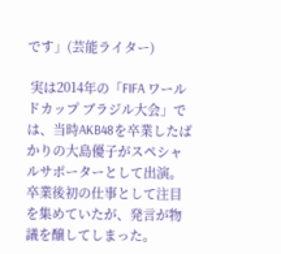です」(芸能ライター)

 実は2014年の「FIFA ワールドカップ ブラジル大会」では、当時AKB48を卒業したばかりの大島優子がスペシャルサポーターとして出演。卒業後初の仕事として注目を集めていたが、発言が物議を醸してしまった。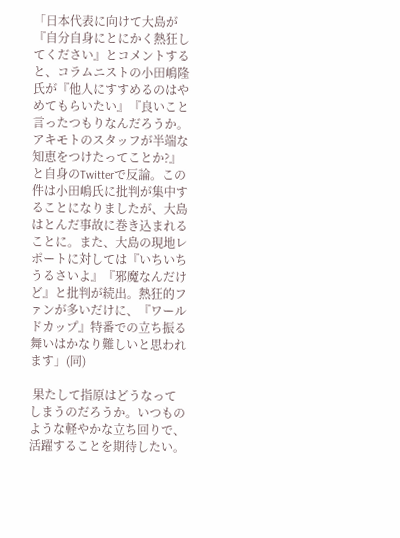「日本代表に向けて大島が『自分自身にとにかく熱狂してください』とコメントすると、コラムニストの小田嶋隆氏が『他人にすすめるのはやめてもらいたい』『良いこと言ったつもりなんだろうか。アキモトのスタッフが半端な知恵をつけたってことか?』と自身のTwitterで反論。この件は小田嶋氏に批判が集中することになりましたが、大島はとんだ事故に巻き込まれることに。また、大島の現地レポートに対しては『いちいちうるさいよ』『邪魔なんだけど』と批判が続出。熱狂的ファンが多いだけに、『ワールドカップ』特番での立ち振る舞いはかなり難しいと思われます」(同)

 果たして指原はどうなってしまうのだろうか。いつものような軽やかな立ち回りで、活躍することを期待したい。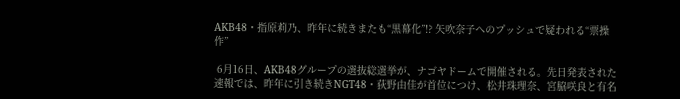AKB48・指原莉乃、昨年に続きまたも“黒幕化”!? 矢吹奈子へのプッシュで疑われる“票操作”

 6月16日、AKB48グループの選抜総選挙が、ナゴヤドームで開催される。先日発表された速報では、昨年に引き続きNGT48・荻野由佳が首位につけ、松井珠理奈、宮脇咲良と有名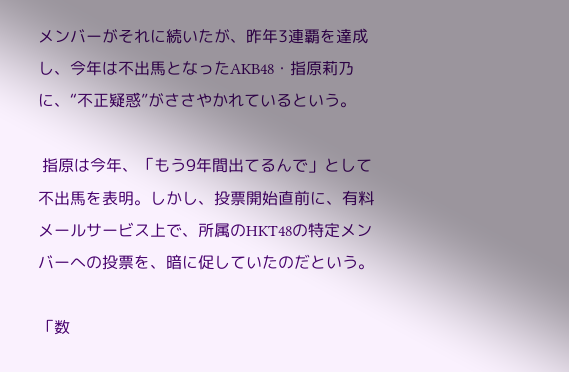メンバーがそれに続いたが、昨年3連覇を達成し、今年は不出馬となったAKB48・指原莉乃に、“不正疑惑”がささやかれているという。

 指原は今年、「もう9年間出てるんで」として不出馬を表明。しかし、投票開始直前に、有料メールサービス上で、所属のHKT48の特定メンバーへの投票を、暗に促していたのだという。

「数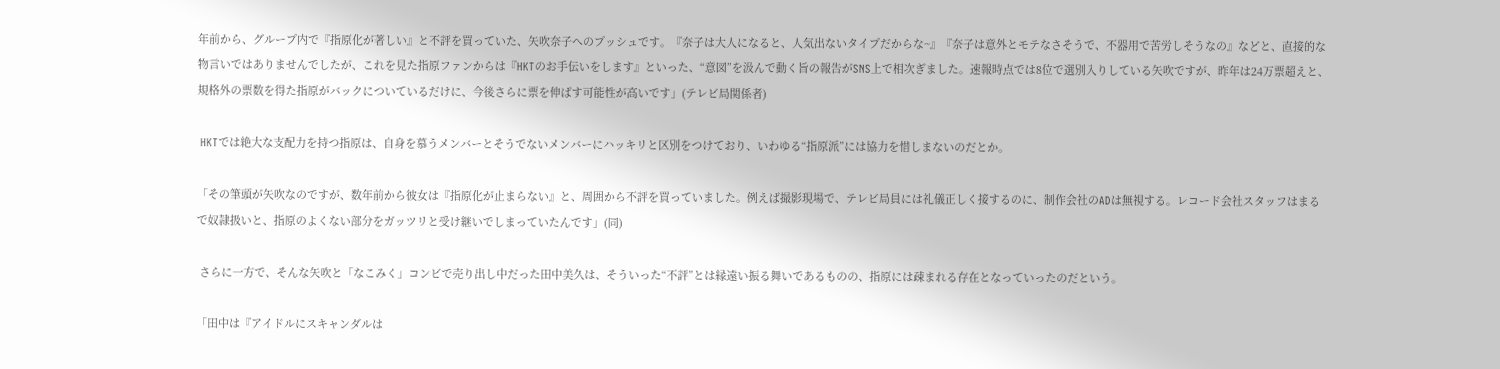年前から、グループ内で『指原化が著しい』と不評を買っていた、矢吹奈子へのプッシュです。『奈子は大人になると、人気出ないタイプだからな~』『奈子は意外とモテなさそうで、不器用で苦労しそうなの』などと、直接的な物言いではありませんでしたが、これを見た指原ファンからは『HKTのお手伝いをします』といった、“意図”を汲んで動く旨の報告がSNS上で相次ぎました。速報時点では8位で選別入りしている矢吹ですが、昨年は24万票超えと、規格外の票数を得た指原がバックについているだけに、今後さらに票を伸ばす可能性が高いです」(テレビ局関係者)

 HKTでは絶大な支配力を持つ指原は、自身を慕うメンバーとそうでないメンバーにハッキリと区別をつけており、いわゆる“指原派”には協力を惜しまないのだとか。

「その筆頭が矢吹なのですが、数年前から彼女は『指原化が止まらない』と、周囲から不評を買っていました。例えば撮影現場で、テレビ局員には礼儀正しく接するのに、制作会社のADは無視する。レコード会社スタッフはまるで奴隷扱いと、指原のよくない部分をガッツリと受け継いでしまっていたんです」(同)

 さらに一方で、そんな矢吹と「なこみく」コンビで売り出し中だった田中美久は、そういった“不評”とは縁遠い振る舞いであるものの、指原には疎まれる存在となっていったのだという。

「田中は『アイドルにスキャンダルは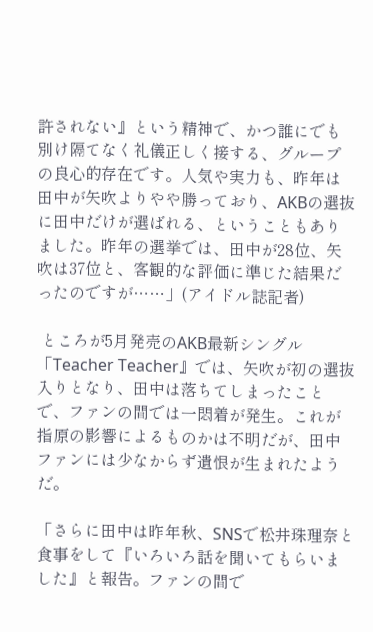許されない』という精神で、かつ誰にでも別け隔てなく礼儀正しく接する、グループの良心的存在です。人気や実力も、昨年は田中が矢吹よりやや勝っており、AKBの選抜に田中だけが選ばれる、ということもありました。昨年の選挙では、田中が28位、矢吹は37位と、客観的な評価に準じた結果だったのですが……」(アイドル誌記者)

 ところが5月発売のAKB最新シングル「Teacher Teacher』では、矢吹が初の選抜入りとなり、田中は落ちてしまったことで、ファンの間では一悶着が発生。これが指原の影響によるものかは不明だが、田中ファンには少なからず遺恨が生まれたようだ。

「さらに田中は昨年秋、SNSで松井珠理奈と食事をして『いろいろ話を聞いてもらいました』と報告。ファンの間で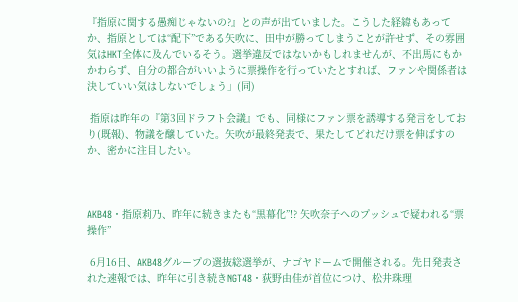『指原に関する愚痴じゃないの?』との声が出ていました。こうした経緯もあってか、指原としては“配下”である矢吹に、田中が勝ってしまうことが許せず、その雰囲気はHKT全体に及んでいるそう。選挙違反ではないかもしれませんが、不出馬にもかかわらず、自分の都合がいいように票操作を行っていたとすれば、ファンや関係者は決していい気はしないでしょう」(同)

 指原は昨年の『第3回ドラフト会議』でも、同様にファン票を誘導する発言をしており(既報)、物議を醸していた。矢吹が最終発表で、果たしてどれだけ票を伸ばすのか、密かに注目したい。



AKB48・指原莉乃、昨年に続きまたも“黒幕化”!? 矢吹奈子へのプッシュで疑われる“票操作”

 6月16日、AKB48グループの選抜総選挙が、ナゴヤドームで開催される。先日発表された速報では、昨年に引き続きNGT48・荻野由佳が首位につけ、松井珠理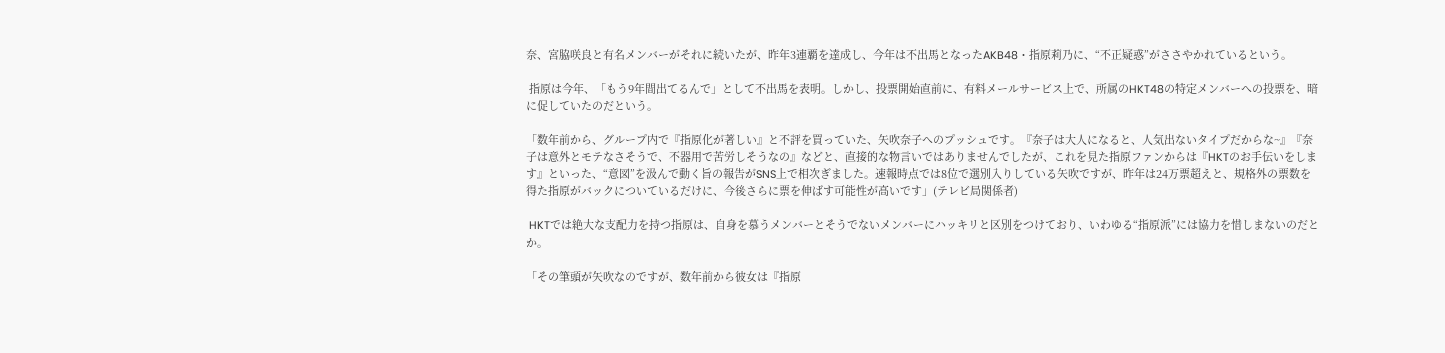奈、宮脇咲良と有名メンバーがそれに続いたが、昨年3連覇を達成し、今年は不出馬となったAKB48・指原莉乃に、“不正疑惑”がささやかれているという。

 指原は今年、「もう9年間出てるんで」として不出馬を表明。しかし、投票開始直前に、有料メールサービス上で、所属のHKT48の特定メンバーへの投票を、暗に促していたのだという。

「数年前から、グループ内で『指原化が著しい』と不評を買っていた、矢吹奈子へのプッシュです。『奈子は大人になると、人気出ないタイプだからな~』『奈子は意外とモテなさそうで、不器用で苦労しそうなの』などと、直接的な物言いではありませんでしたが、これを見た指原ファンからは『HKTのお手伝いをします』といった、“意図”を汲んで動く旨の報告がSNS上で相次ぎました。速報時点では8位で選別入りしている矢吹ですが、昨年は24万票超えと、規格外の票数を得た指原がバックについているだけに、今後さらに票を伸ばす可能性が高いです」(テレビ局関係者)

 HKTでは絶大な支配力を持つ指原は、自身を慕うメンバーとそうでないメンバーにハッキリと区別をつけており、いわゆる“指原派”には協力を惜しまないのだとか。

「その筆頭が矢吹なのですが、数年前から彼女は『指原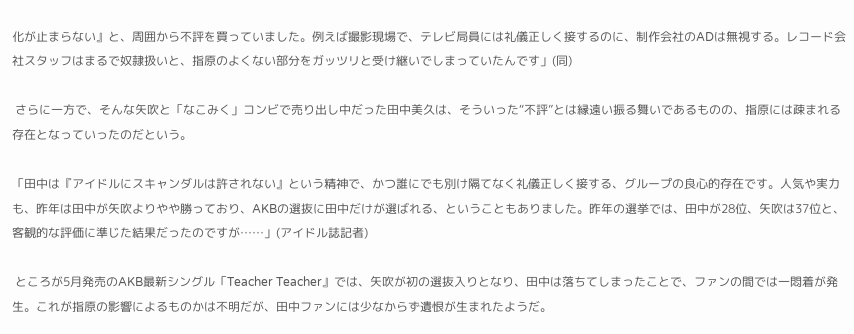化が止まらない』と、周囲から不評を買っていました。例えば撮影現場で、テレビ局員には礼儀正しく接するのに、制作会社のADは無視する。レコード会社スタッフはまるで奴隷扱いと、指原のよくない部分をガッツリと受け継いでしまっていたんです」(同)

 さらに一方で、そんな矢吹と「なこみく」コンビで売り出し中だった田中美久は、そういった“不評”とは縁遠い振る舞いであるものの、指原には疎まれる存在となっていったのだという。

「田中は『アイドルにスキャンダルは許されない』という精神で、かつ誰にでも別け隔てなく礼儀正しく接する、グループの良心的存在です。人気や実力も、昨年は田中が矢吹よりやや勝っており、AKBの選抜に田中だけが選ばれる、ということもありました。昨年の選挙では、田中が28位、矢吹は37位と、客観的な評価に準じた結果だったのですが……」(アイドル誌記者)

 ところが5月発売のAKB最新シングル「Teacher Teacher』では、矢吹が初の選抜入りとなり、田中は落ちてしまったことで、ファンの間では一悶着が発生。これが指原の影響によるものかは不明だが、田中ファンには少なからず遺恨が生まれたようだ。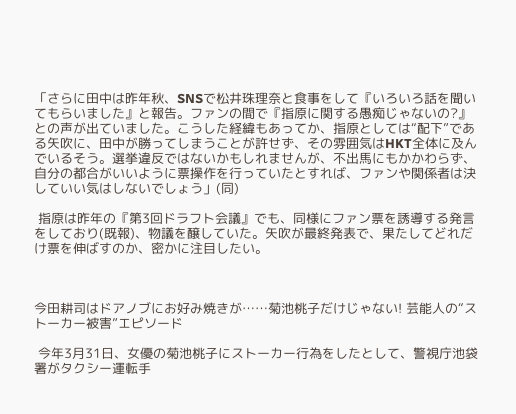「さらに田中は昨年秋、SNSで松井珠理奈と食事をして『いろいろ話を聞いてもらいました』と報告。ファンの間で『指原に関する愚痴じゃないの?』との声が出ていました。こうした経緯もあってか、指原としては“配下”である矢吹に、田中が勝ってしまうことが許せず、その雰囲気はHKT全体に及んでいるそう。選挙違反ではないかもしれませんが、不出馬にもかかわらず、自分の都合がいいように票操作を行っていたとすれば、ファンや関係者は決していい気はしないでしょう」(同)

 指原は昨年の『第3回ドラフト会議』でも、同様にファン票を誘導する発言をしており(既報)、物議を醸していた。矢吹が最終発表で、果たしてどれだけ票を伸ばすのか、密かに注目したい。



今田耕司はドアノブにお好み焼きが……菊池桃子だけじゃない! 芸能人の“ストーカー被害”エピソード

 今年3月31日、女優の菊池桃子にストーカー行為をしたとして、警視庁池袋署がタクシー運転手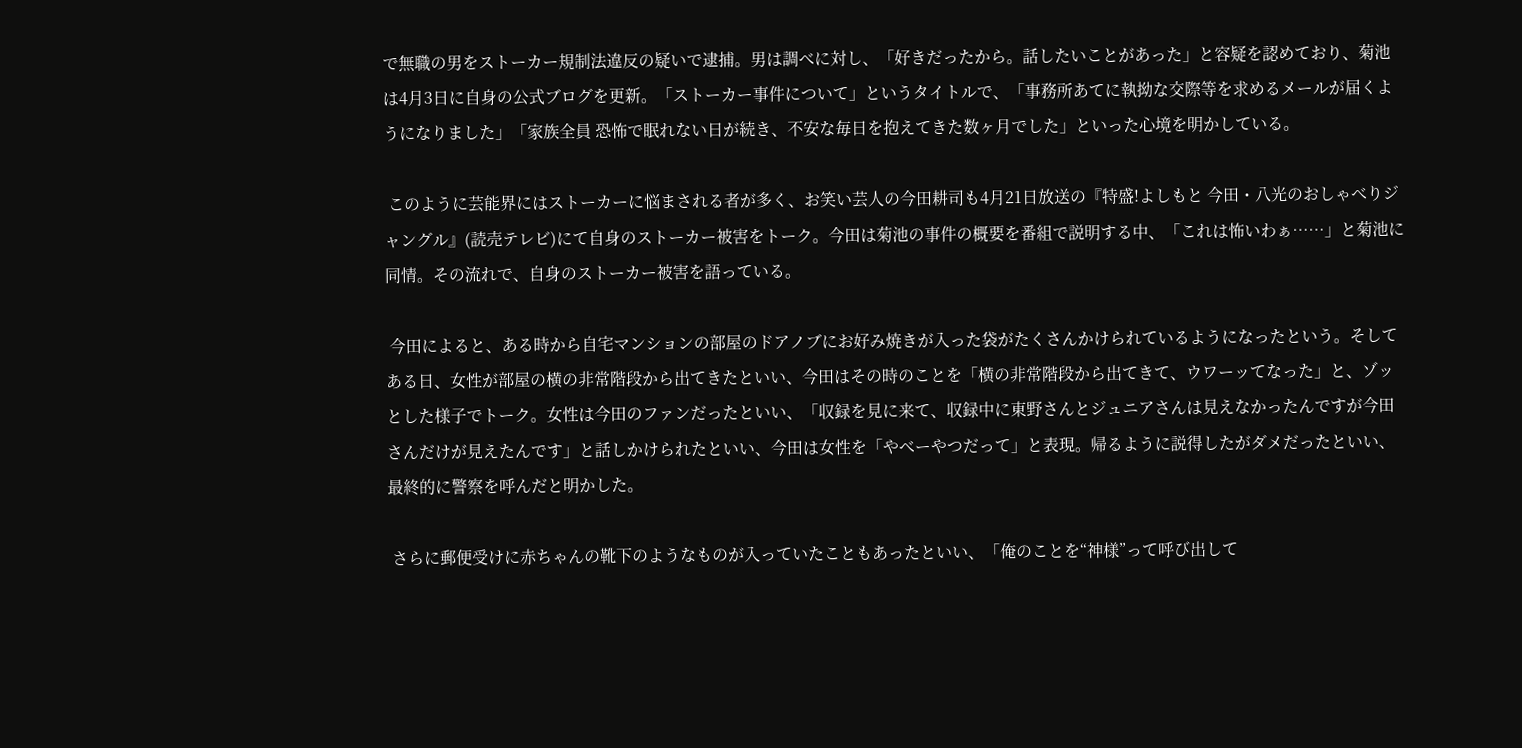で無職の男をストーカー規制法違反の疑いで逮捕。男は調べに対し、「好きだったから。話したいことがあった」と容疑を認めており、菊池は4月3日に自身の公式ブログを更新。「ストーカー事件について」というタイトルで、「事務所あてに執拗な交際等を求めるメールが届くようになりました」「家族全員 恐怖で眠れない日が続き、不安な毎日を抱えてきた数ヶ月でした」といった心境を明かしている。

 このように芸能界にはストーカーに悩まされる者が多く、お笑い芸人の今田耕司も4月21日放送の『特盛!よしもと 今田・八光のおしゃべりジャングル』(読売テレビ)にて自身のストーカー被害をトーク。今田は菊池の事件の概要を番組で説明する中、「これは怖いわぁ……」と菊池に同情。その流れで、自身のストーカー被害を語っている。

 今田によると、ある時から自宅マンションの部屋のドアノブにお好み焼きが入った袋がたくさんかけられているようになったという。そしてある日、女性が部屋の横の非常階段から出てきたといい、今田はその時のことを「横の非常階段から出てきて、ウワーッてなった」と、ゾッとした様子でトーク。女性は今田のファンだったといい、「収録を見に来て、収録中に東野さんとジュニアさんは見えなかったんですが今田さんだけが見えたんです」と話しかけられたといい、今田は女性を「やべーやつだって」と表現。帰るように説得したがダメだったといい、最終的に警察を呼んだと明かした。

 さらに郵便受けに赤ちゃんの靴下のようなものが入っていたこともあったといい、「俺のことを“神様”って呼び出して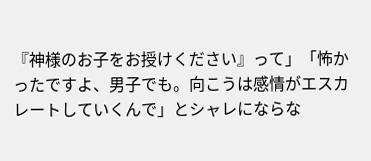『神様のお子をお授けください』って」「怖かったですよ、男子でも。向こうは感情がエスカレートしていくんで」とシャレにならな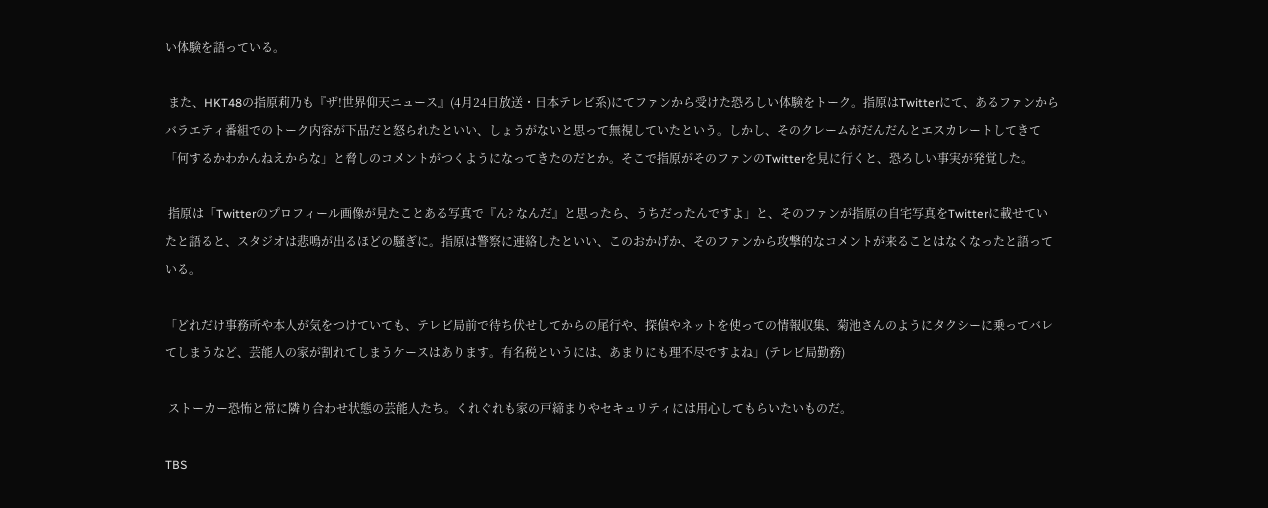い体験を語っている。

 また、HKT48の指原莉乃も『ザ!世界仰天ニュース』(4月24日放送・日本テレビ系)にてファンから受けた恐ろしい体験をトーク。指原はTwitterにて、あるファンからバラエティ番組でのトーク内容が下品だと怒られたといい、しょうがないと思って無視していたという。しかし、そのクレームがだんだんとエスカレートしてきて「何するかわかんねえからな」と脅しのコメントがつくようになってきたのだとか。そこで指原がそのファンのTwitterを見に行くと、恐ろしい事実が発覚した。

 指原は「Twitterのプロフィール画像が見たことある写真で『ん? なんだ』と思ったら、うちだったんですよ」と、そのファンが指原の自宅写真をTwitterに載せていたと語ると、スタジオは悲鳴が出るほどの騒ぎに。指原は警察に連絡したといい、このおかげか、そのファンから攻撃的なコメントが来ることはなくなったと語っている。

「どれだけ事務所や本人が気をつけていても、テレビ局前で待ち伏せしてからの尾行や、探偵やネットを使っての情報収集、菊池さんのようにタクシーに乗ってバレてしまうなど、芸能人の家が割れてしまうケースはあります。有名税というには、あまりにも理不尽ですよね」(テレビ局勤務)

 ストーカー恐怖と常に隣り合わせ状態の芸能人たち。くれぐれも家の戸締まりやセキュリティには用心してもらいたいものだ。

TBS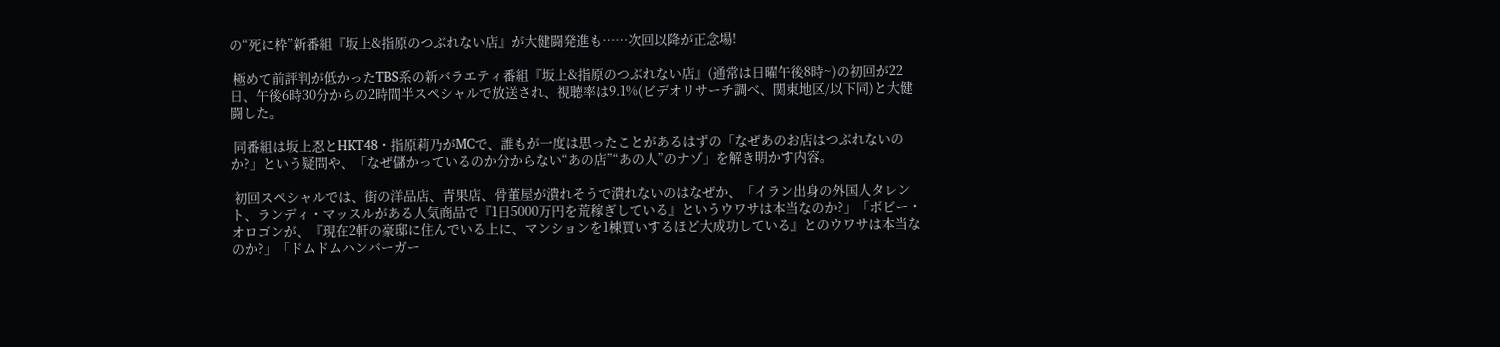の“死に枠”新番組『坂上&指原のつぶれない店』が大健闘発進も……次回以降が正念場!

 極めて前評判が低かったTBS系の新バラエティ番組『坂上&指原のつぶれない店』(通常は日曜午後8時~)の初回が22日、午後6時30分からの2時間半スペシャルで放送され、視聴率は9.1%(ビデオリサーチ調べ、関東地区/以下同)と大健闘した。

 同番組は坂上忍とHKT48・指原莉乃がMCで、誰もが一度は思ったことがあるはずの「なぜあのお店はつぶれないのか?」という疑問や、「なぜ儲かっているのか分からない“あの店”“あの人”のナゾ」を解き明かす内容。

 初回スペシャルでは、街の洋品店、青果店、骨董屋が潰れそうで潰れないのはなぜか、「イラン出身の外国人タレント、ランディ・マッスルがある人気商品で『1日5000万円を荒稼ぎしている』というウワサは本当なのか?」「ボビー・オロゴンが、『現在2軒の豪邸に住んでいる上に、マンションを1棟買いするほど大成功している』とのウワサは本当なのか?」「ドムドムハンバーガー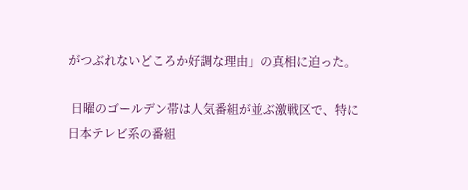がつぶれないどころか好調な理由」の真相に迫った。

 日曜のゴールデン帯は人気番組が並ぶ激戦区で、特に日本テレビ系の番組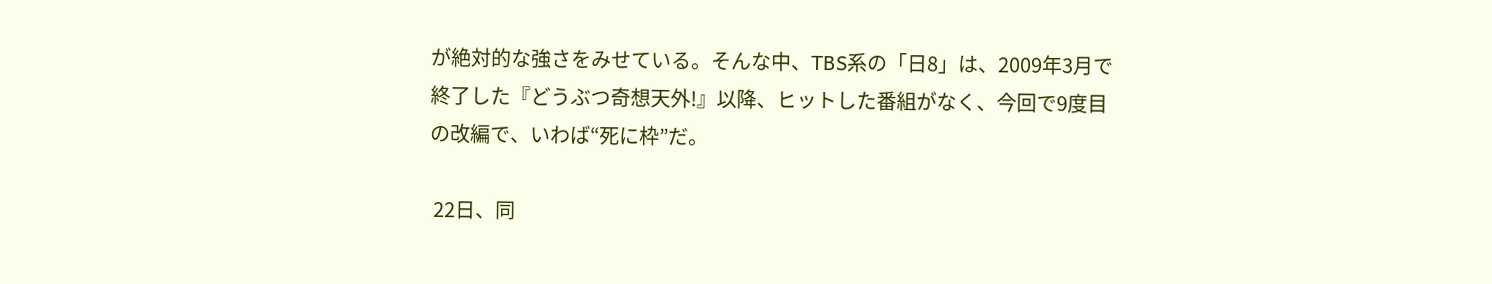が絶対的な強さをみせている。そんな中、TBS系の「日8」は、2009年3月で終了した『どうぶつ奇想天外!』以降、ヒットした番組がなく、今回で9度目の改編で、いわば“死に枠”だ。

 22日、同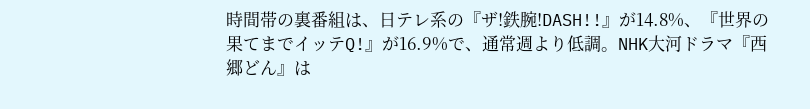時間帯の裏番組は、日テレ系の『ザ!鉄腕!DASH!!』が14.8%、『世界の果てまでイッテQ!』が16.9%で、通常週より低調。NHK大河ドラマ『西郷どん』は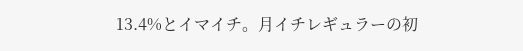13.4%とイマイチ。月イチレギュラーの初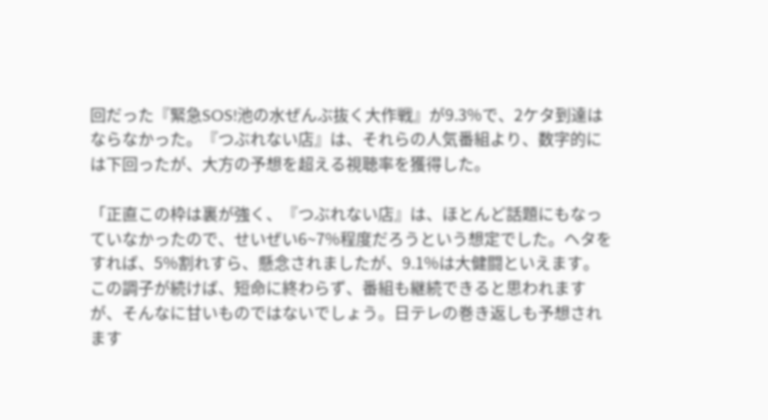回だった『緊急SOS!池の水ぜんぶ抜く大作戦』が9.3%で、2ケタ到達はならなかった。『つぶれない店』は、それらの人気番組より、数字的には下回ったが、大方の予想を超える視聴率を獲得した。

「正直この枠は裏が強く、『つぶれない店』は、ほとんど話題にもなっていなかったので、せいぜい6~7%程度だろうという想定でした。ヘタをすれば、5%割れすら、懸念されましたが、9.1%は大健闘といえます。この調子が続けば、短命に終わらず、番組も継続できると思われますが、そんなに甘いものではないでしょう。日テレの巻き返しも予想されます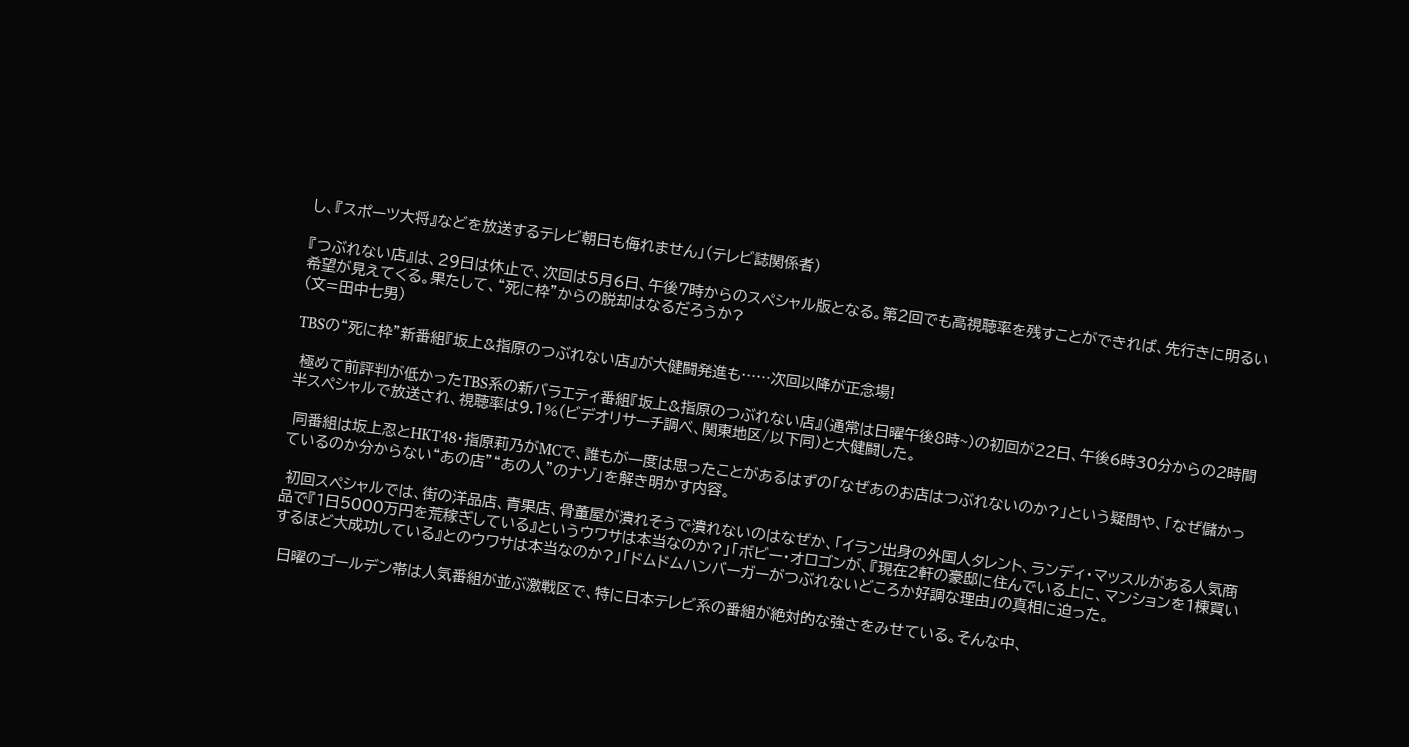し、『スポーツ大将』などを放送するテレビ朝日も侮れません」(テレビ誌関係者)

『つぶれない店』は、29日は休止で、次回は5月6日、午後7時からのスペシャル版となる。第2回でも高視聴率を残すことができれば、先行きに明るい希望が見えてくる。果たして、“死に枠”からの脱却はなるだろうか?
(文=田中七男)

TBSの“死に枠”新番組『坂上&指原のつぶれない店』が大健闘発進も……次回以降が正念場!

 極めて前評判が低かったTBS系の新バラエティ番組『坂上&指原のつぶれない店』(通常は日曜午後8時~)の初回が22日、午後6時30分からの2時間半スペシャルで放送され、視聴率は9.1%(ビデオリサーチ調べ、関東地区/以下同)と大健闘した。

 同番組は坂上忍とHKT48・指原莉乃がMCで、誰もが一度は思ったことがあるはずの「なぜあのお店はつぶれないのか?」という疑問や、「なぜ儲かっているのか分からない“あの店”“あの人”のナゾ」を解き明かす内容。

 初回スペシャルでは、街の洋品店、青果店、骨董屋が潰れそうで潰れないのはなぜか、「イラン出身の外国人タレント、ランディ・マッスルがある人気商品で『1日5000万円を荒稼ぎしている』というウワサは本当なのか?」「ボビー・オロゴンが、『現在2軒の豪邸に住んでいる上に、マンションを1棟買いするほど大成功している』とのウワサは本当なのか?」「ドムドムハンバーガーがつぶれないどころか好調な理由」の真相に迫った。

 日曜のゴールデン帯は人気番組が並ぶ激戦区で、特に日本テレビ系の番組が絶対的な強さをみせている。そんな中、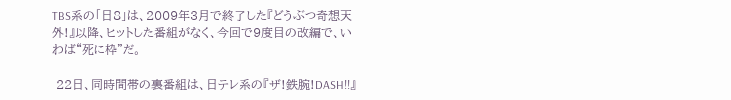TBS系の「日8」は、2009年3月で終了した『どうぶつ奇想天外!』以降、ヒットした番組がなく、今回で9度目の改編で、いわば“死に枠”だ。

 22日、同時間帯の裏番組は、日テレ系の『ザ!鉄腕!DASH!!』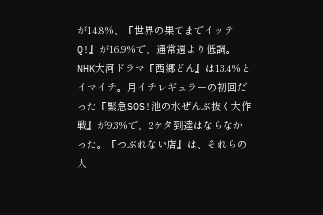が14.8%、『世界の果てまでイッテQ!』が16.9%で、通常週より低調。NHK大河ドラマ『西郷どん』は13.4%とイマイチ。月イチレギュラーの初回だった『緊急SOS!池の水ぜんぶ抜く大作戦』が9.3%で、2ケタ到達はならなかった。『つぶれない店』は、それらの人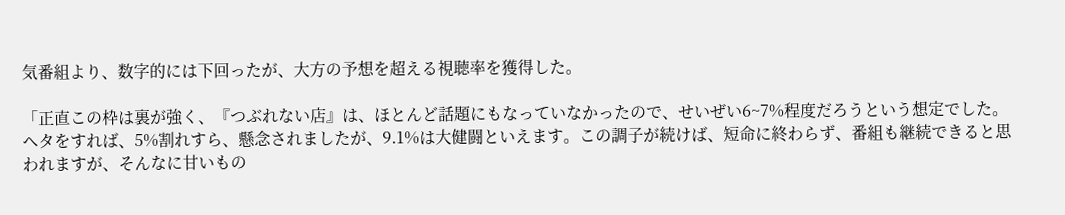気番組より、数字的には下回ったが、大方の予想を超える視聴率を獲得した。

「正直この枠は裏が強く、『つぶれない店』は、ほとんど話題にもなっていなかったので、せいぜい6~7%程度だろうという想定でした。ヘタをすれば、5%割れすら、懸念されましたが、9.1%は大健闘といえます。この調子が続けば、短命に終わらず、番組も継続できると思われますが、そんなに甘いもの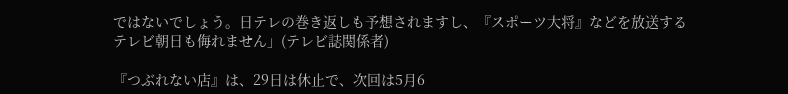ではないでしょう。日テレの巻き返しも予想されますし、『スポーツ大将』などを放送するテレビ朝日も侮れません」(テレビ誌関係者)

『つぶれない店』は、29日は休止で、次回は5月6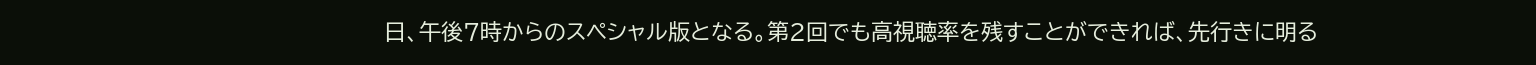日、午後7時からのスペシャル版となる。第2回でも高視聴率を残すことができれば、先行きに明る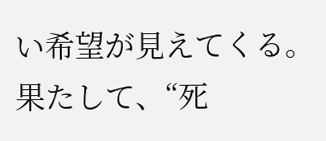い希望が見えてくる。果たして、“死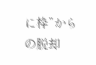に枠”からの脱却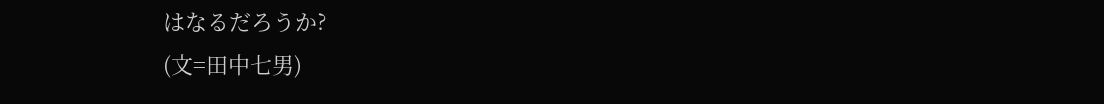はなるだろうか?
(文=田中七男)